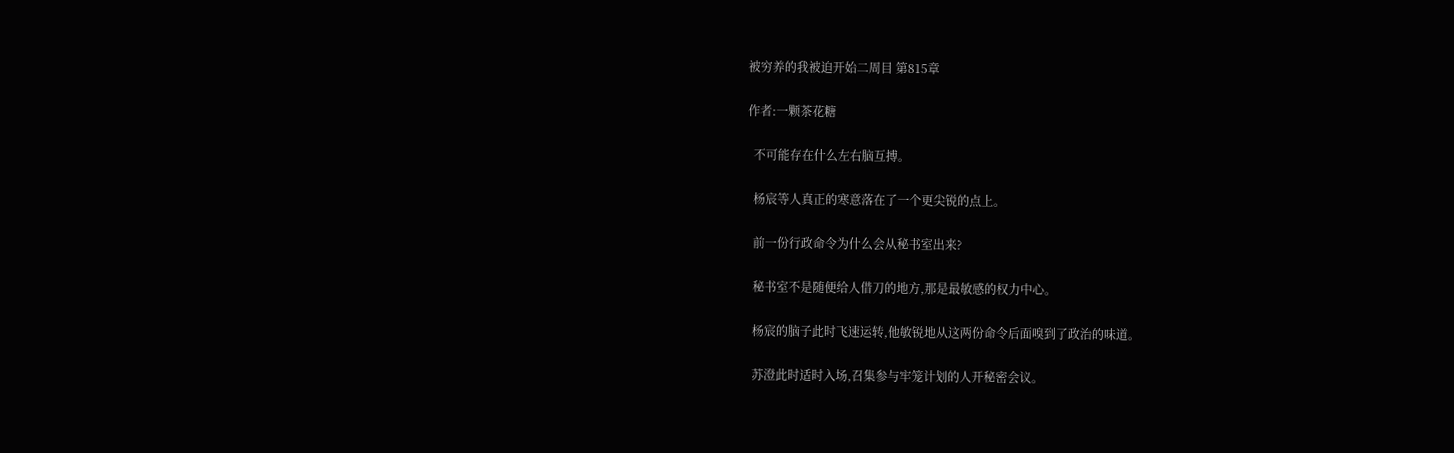被穷养的我被迫开始二周目 第815章

作者:一颗茶花糖

  不可能存在什么左右脑互搏。

  杨宸等人真正的寒意落在了一个更尖锐的点上。

  前一份行政命令为什么会从秘书室出来?

  秘书室不是随便给人借刀的地方,那是最敏感的权力中心。

  杨宸的脑子此时飞速运转,他敏锐地从这两份命令后面嗅到了政治的味道。

  苏澄此时适时入场,召集参与牢笼计划的人开秘密会议。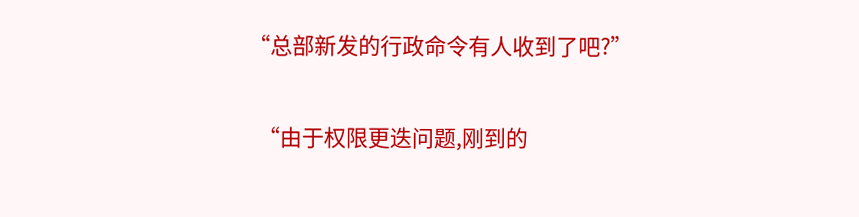“总部新发的行政命令有人收到了吧?”

  “由于权限更迭问题,刚到的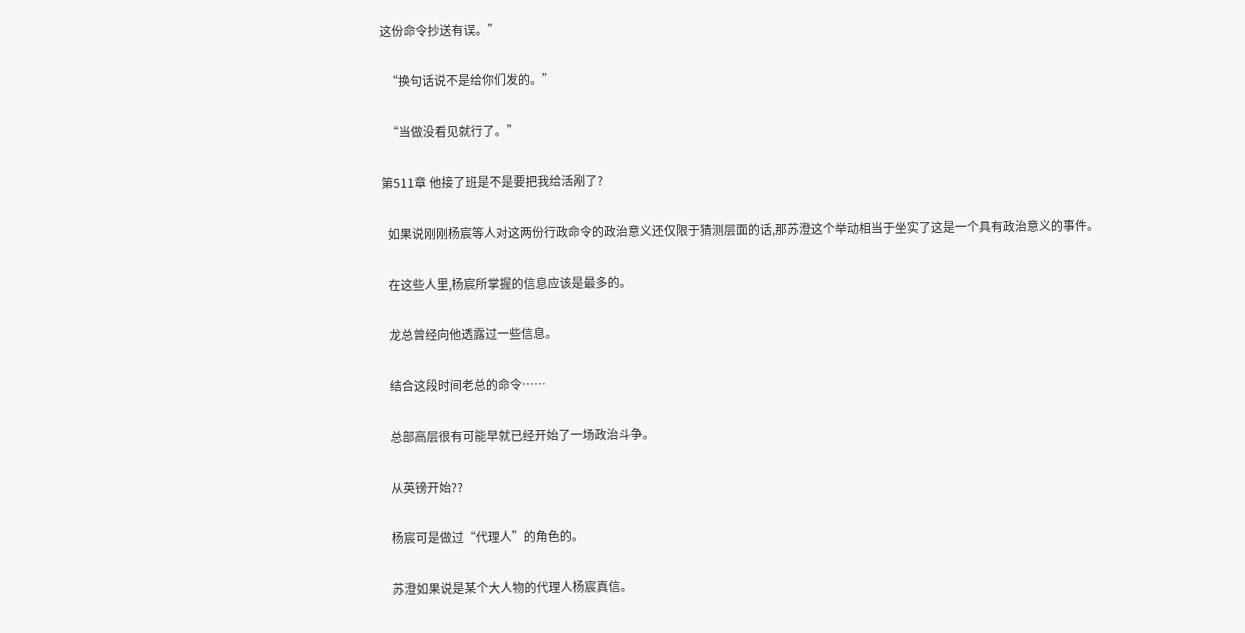这份命令抄送有误。”

  “换句话说不是给你们发的。”

  “当做没看见就行了。”

第511章 他接了班是不是要把我给活剐了?

  如果说刚刚杨宸等人对这两份行政命令的政治意义还仅限于猜测层面的话,那苏澄这个举动相当于坐实了这是一个具有政治意义的事件。

  在这些人里,杨宸所掌握的信息应该是最多的。

  龙总曾经向他透露过一些信息。

  结合这段时间老总的命令……

  总部高层很有可能早就已经开始了一场政治斗争。

  从英镑开始??

  杨宸可是做过“代理人”的角色的。

  苏澄如果说是某个大人物的代理人杨宸真信。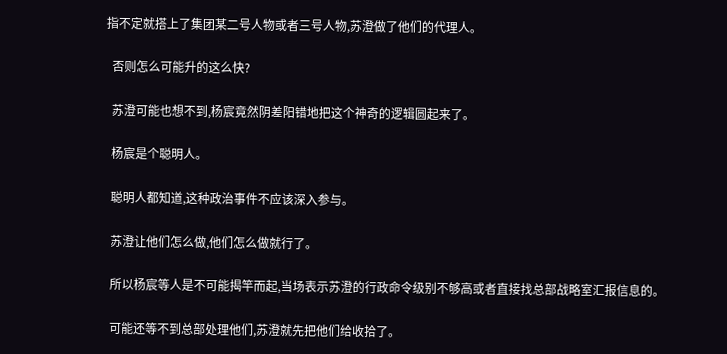指不定就搭上了集团某二号人物或者三号人物,苏澄做了他们的代理人。

  否则怎么可能升的这么快?

  苏澄可能也想不到,杨宸竟然阴差阳错地把这个神奇的逻辑圆起来了。

  杨宸是个聪明人。

  聪明人都知道,这种政治事件不应该深入参与。

  苏澄让他们怎么做,他们怎么做就行了。

  所以杨宸等人是不可能揭竿而起,当场表示苏澄的行政命令级别不够高或者直接找总部战略室汇报信息的。

  可能还等不到总部处理他们,苏澄就先把他们给收拾了。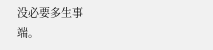没必要多生事端。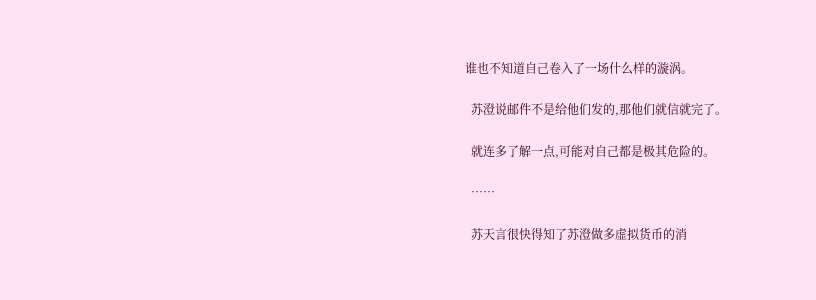谁也不知道自己卷入了一场什么样的漩涡。

  苏澄说邮件不是给他们发的,那他们就信就完了。

  就连多了解一点,可能对自己都是极其危险的。

  ……

  苏天言很快得知了苏澄做多虚拟货币的消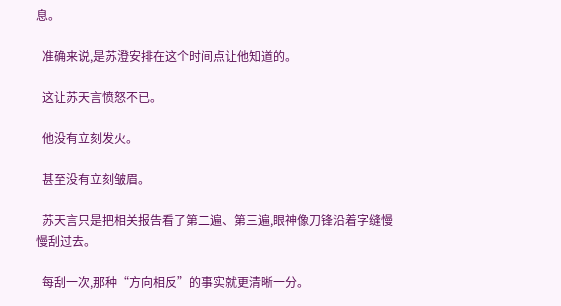息。

  准确来说,是苏澄安排在这个时间点让他知道的。

  这让苏天言愤怒不已。

  他没有立刻发火。

  甚至没有立刻皱眉。

  苏天言只是把相关报告看了第二遍、第三遍,眼神像刀锋沿着字缝慢慢刮过去。

  每刮一次,那种“方向相反”的事实就更清晰一分。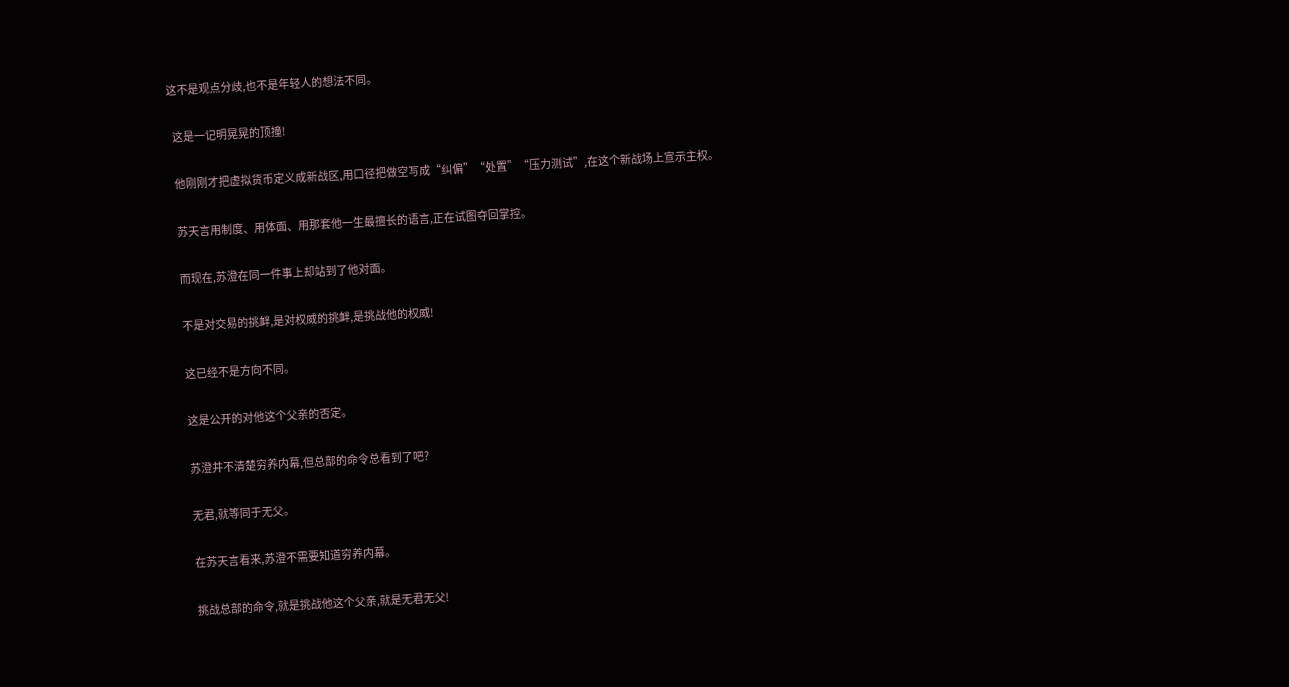这不是观点分歧,也不是年轻人的想法不同。

  这是一记明晃晃的顶撞!

  他刚刚才把虚拟货币定义成新战区,用口径把做空写成“纠偏”“处置”“压力测试”,在这个新战场上宣示主权。

  苏天言用制度、用体面、用那套他一生最擅长的语言,正在试图夺回掌控。

  而现在,苏澄在同一件事上却站到了他对面。

  不是对交易的挑衅,是对权威的挑衅,是挑战他的权威!

  这已经不是方向不同。

  这是公开的对他这个父亲的否定。

  苏澄并不清楚穷养内幕,但总部的命令总看到了吧?

  无君,就等同于无父。

  在苏天言看来,苏澄不需要知道穷养内幕。

  挑战总部的命令,就是挑战他这个父亲,就是无君无父!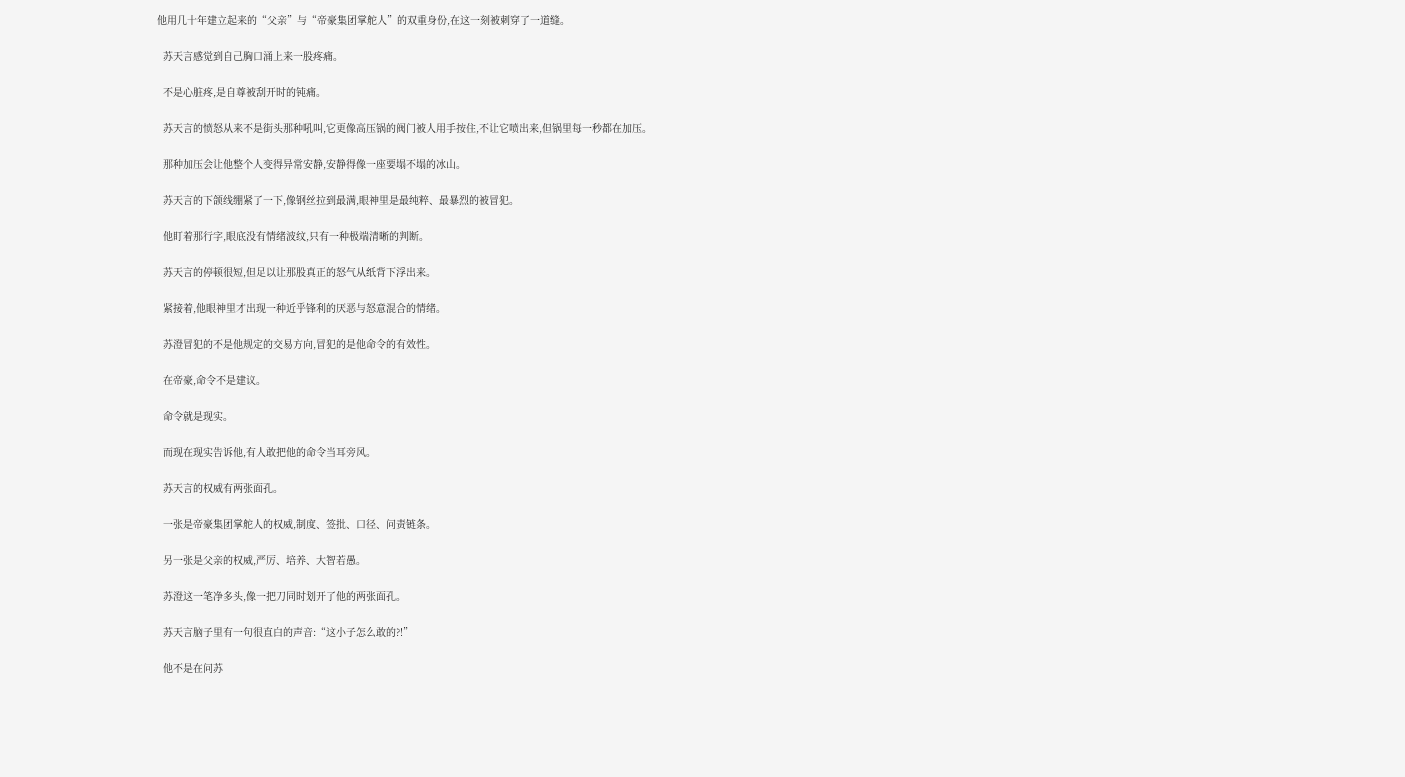他用几十年建立起来的“父亲”与“帝豪集团掌舵人”的双重身份,在这一刻被刺穿了一道缝。

  苏天言感觉到自己胸口涌上来一股疼痛。

  不是心脏疼,是自尊被刮开时的钝痛。

  苏天言的愤怒从来不是街头那种吼叫,它更像高压锅的阀门被人用手按住,不让它喷出来,但锅里每一秒都在加压。

  那种加压会让他整个人变得异常安静,安静得像一座要塌不塌的冰山。

  苏天言的下颌线绷紧了一下,像钢丝拉到最满,眼神里是最纯粹、最暴烈的被冒犯。

  他盯着那行字,眼底没有情绪波纹,只有一种极端清晰的判断。

  苏天言的停顿很短,但足以让那股真正的怒气从纸背下浮出来。

  紧接着,他眼神里才出现一种近乎锋利的厌恶与怒意混合的情绪。

  苏澄冒犯的不是他规定的交易方向,冒犯的是他命令的有效性。

  在帝豪,命令不是建议。

  命令就是现实。

  而现在现实告诉他,有人敢把他的命令当耳旁风。

  苏天言的权威有两张面孔。

  一张是帝豪集团掌舵人的权威,制度、签批、口径、问责链条。

  另一张是父亲的权威,严厉、培养、大智若愚。

  苏澄这一笔净多头,像一把刀同时划开了他的两张面孔。

  苏天言脑子里有一句很直白的声音:“这小子怎么敢的?!”

  他不是在问苏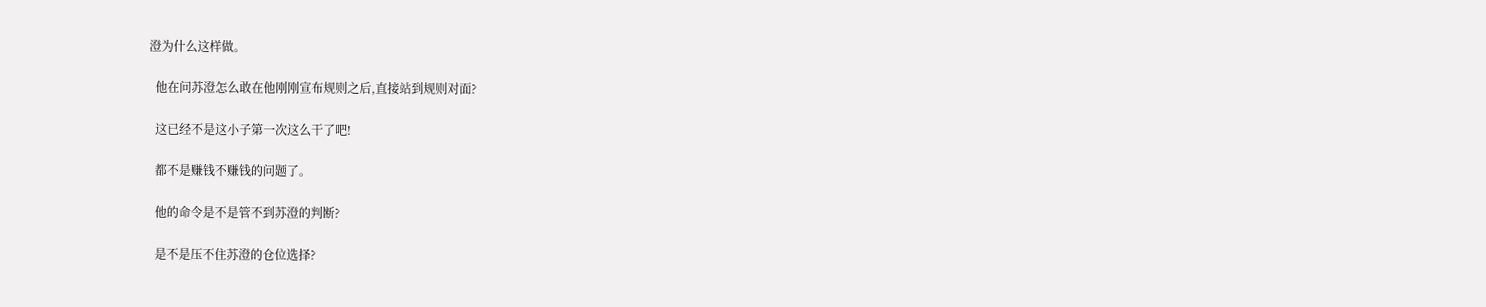澄为什么这样做。

  他在问苏澄怎么敢在他刚刚宣布规则之后,直接站到规则对面?

  这已经不是这小子第一次这么干了吧!

  都不是赚钱不赚钱的问题了。

  他的命令是不是管不到苏澄的判断?

  是不是压不住苏澄的仓位选择?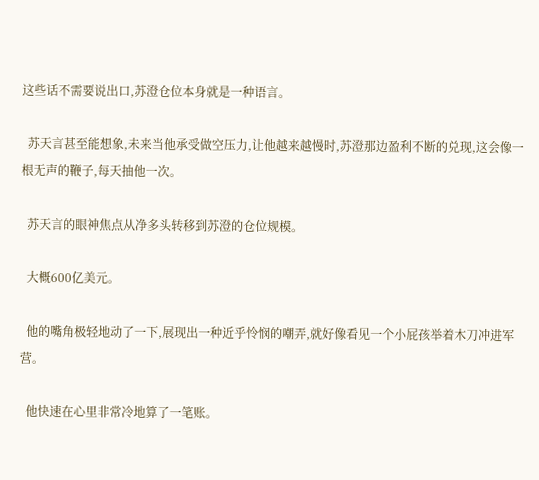这些话不需要说出口,苏澄仓位本身就是一种语言。

  苏天言甚至能想象,未来当他承受做空压力,让他越来越慢时,苏澄那边盈利不断的兑现,这会像一根无声的鞭子,每天抽他一次。

  苏天言的眼神焦点从净多头转移到苏澄的仓位规模。

  大概600亿美元。

  他的嘴角极轻地动了一下,展现出一种近乎怜悯的嘲弄,就好像看见一个小屁孩举着木刀冲进军营。

  他快速在心里非常冷地算了一笔账。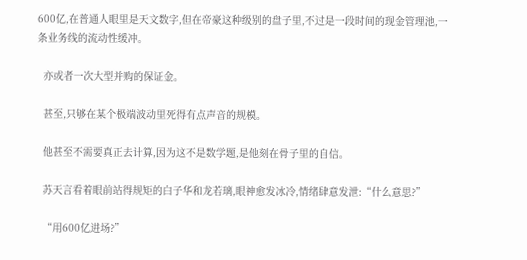600亿,在普通人眼里是天文数字,但在帝豪这种级别的盘子里,不过是一段时间的现金管理池,一条业务线的流动性缓冲。

  亦或者一次大型并购的保证金。

  甚至,只够在某个极端波动里死得有点声音的规模。

  他甚至不需要真正去计算,因为这不是数学题,是他刻在骨子里的自信。

  苏天言看着眼前站得规矩的白子华和龙若璃,眼神愈发冰冷,情绪肆意发泄:“什么意思?”

  “用600亿进场?”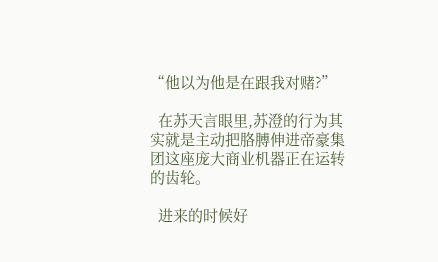“他以为他是在跟我对赌?”

  在苏天言眼里,苏澄的行为其实就是主动把胳膊伸进帝豪集团这座庞大商业机器正在运转的齿轮。

  进来的时候好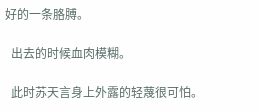好的一条胳膊。

  出去的时候血肉模糊。

  此时苏天言身上外露的轻蔑很可怕。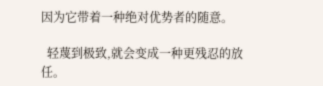因为它带着一种绝对优势者的随意。

  轻蔑到极致,就会变成一种更残忍的放任。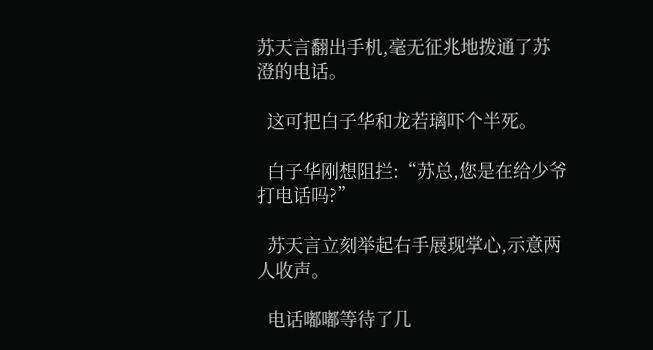苏天言翻出手机,毫无征兆地拨通了苏澄的电话。

  这可把白子华和龙若璃吓个半死。

  白子华刚想阻拦:“苏总,您是在给少爷打电话吗?”

  苏天言立刻举起右手展现掌心,示意两人收声。

  电话嘟嘟等待了几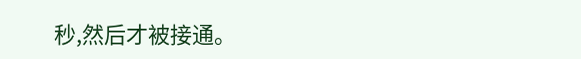秒,然后才被接通。